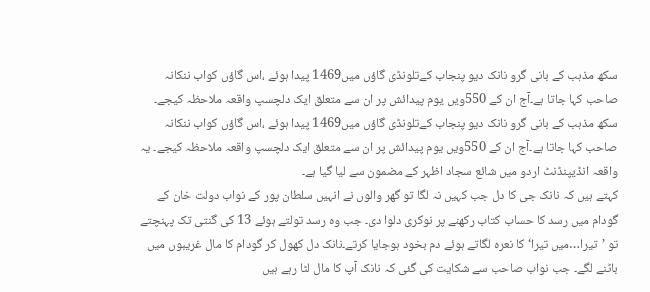سکھ مذہب کے بانی گرو نانک دیو پنجاب کےتلونڈی گاؤں میں1469 پیدا ہوئے ،اس گاؤں کواب ننکانہ صاحب کہا جاتا ہے۔آج ان کے 550ویں یوم پیدائش پر ان سے متعلق ایک دلچسپ واقعہ ملاحظہ کیجے۔
سکھ مذہب کے بانی گرو نانک دیو پنجاب کےتلونڈی گاؤں میں1469 پیدا ہوئے ،اس گاؤں کواب ننکانہ صاحب کہا جاتا ہے۔آج ان کے 550ویں یوم پیدائش پر ان سے متعلق ایک دلچسپ واقعہ ملاحظہ کیجے۔ یہ واقعہ انڈیپنڈنٹ اردو میں شائع سجاد اظہر کے مضمون سے لیا گیا ہے۔
کہتے ہیں کہ نانک جی کا دل جب کہیں نہ لگا تو گھر والوں نے انہیں سلطان پور کے نواب دولت خان کے گودام میں رسد کا حساب کتاب رکھنے پر نوکری دلوا دی۔ جب وہ رسد تولتے ہوئے 13 کی گنتی تک پہنچتے تو ’تیرا…میں تیرا‘ کا نعرہ لگاتے ہوئے دم بخود ہوجایا کرتے۔نانک دل کھول کر گودام کا مال غریبوں میں باٹنے لگے۔ جب نواب صاحب سے شکایت کی گئی کہ نانک آپ کا مال لٹا رہے ہیں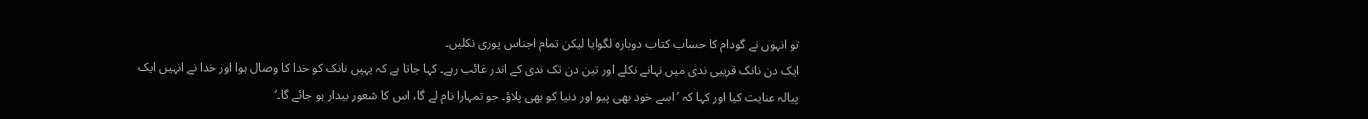تو انہوں نے گودام کا حساب کتاب دوبارہ لگوایا لیکن تمام اجناس پوری نکلیں۔
ایک دن نانک قریبی ندی میں نہانے نکلے اور تین دن تک ندی کے اندر غائب رہے۔ کہا جاتا ہے کہ یہیں نانک کو خدا کا وصال ہوا اور خدا نے انہیں ایک پیالہ عنایت کیا اور کہا کہ ’اسے خود بھی پیو اور دنیا کو بھی پلاؤ۔ جو تمہارا نام لے گا، اس کا شعور بیدار ہو جائے گا۔‘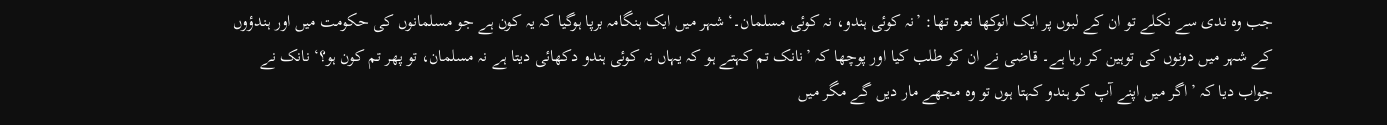جب وہ ندی سے نکلے تو ان کے لبوں پر ایک انوکھا نعرہ تھا: ’نہ کوئی ہندو، نہ کوئی مسلمان۔‘ شہر میں ایک ہنگامہ برپا ہوگیا کہ یہ کون ہے جو مسلمانوں کی حکومت میں اور ہندؤوں کے شہر میں دونوں کی توہین کر رہا ہے۔ قاضی نے ان کو طلب کیا اور پوچھا کہ ’نانک تم کہتے ہو کہ یہاں نہ کوئی ہندو دکھائی دیتا ہے نہ مسلمان، تو پھر تم کون ہو؟‘ نانک نے جواب دیا کہ ’اگر میں اپنے آپ کو ہندو کہتا ہوں تو وہ مجھے مار دیں گے مگر میں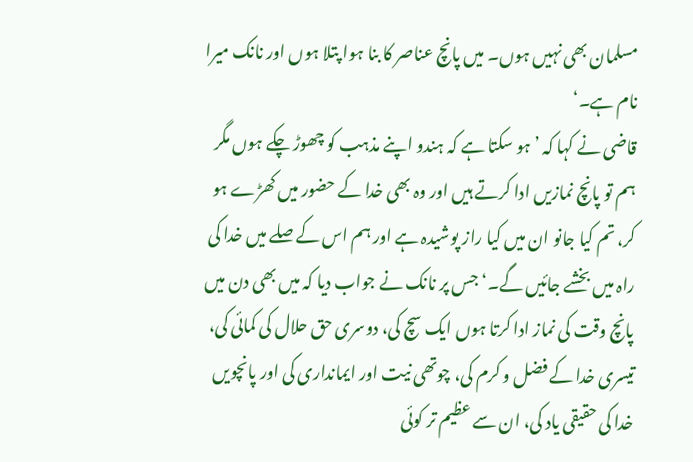مسلمان بھی نہیں ہوں۔ میں پانچ عناصر کا بنا ہوا پتلا ہوں اور نانک میرا نام ہے۔‘
قاضی نے کہا کہ ’ہو سکتا ہے کہ ہندو اپنے مذہب کو چھوڑ چکے ہوں مگر ہم تو پانچ نمازیں ادا کرتے ہیں اور وہ بھی خدا کے حضور میں کھڑے ہو کر، تم کیا جانو ان میں کیا راز پوشیدہ ہے اور ہم اس کے صلے میں خدا کی راہ میں بخشے جائیں گے۔‘ جس پر نانک نے جواب دیا کہ میں بھی دن میں پانچ وقت کی نماز ادا کرتا ہوں ایک سچ کی، دوسری حق حلال کی کمائی کی، تیسری خدا کے فضل و کرم کی، چوتھی نیت اور ایمانداری کی اور پانچویں خدا کی حقیقی یاد کی، ان سے عظیم تر کوئی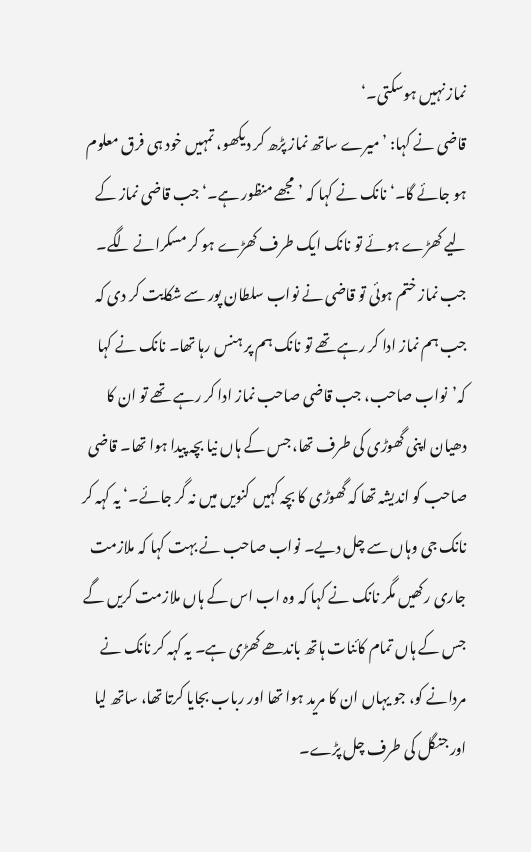نماز نہیں ہوسکتی۔‘
قاضی نے کہا: ’میرے ساتھ نماز پڑھ کر دیکھو، تمہیں خود ہی فرق معلوم ہو جائے گا۔‘ نانک نے کہا کہ ’مجھے منظور ہے۔‘ جب قاضی نماز کے لیے کھڑے ہوئے تو نانک ایک طرف کھڑے ہو کر مسکرانے لگے۔ جب نماز ختم ہوئی تو قاضی نے نواب سلطان پور سے شکایت کر دی کہ جب ہم نماز ادا کر رہے تھے تو نانک ہم پر ہنس رہا تھا۔ نانک نے کہا کہ’نواب صاحب، جب قاضی صاحب نماز ادا کر رہے تھے تو ان کا دھیان اپنی گھوڑی کی طرف تھا، جس کے ہاں نیا بچہ پیدا ہوا تھا۔ قاضی صاحب کو اندیشہ تھا کہ گھوڑی کا بچہ کہیں کنویں میں نہ گر جائے۔‘ یہ کہہ کر نانک جی وہاں سے چل دیے۔ نواب صاحب نے بہت کہا کہ ملازمت جاری رکھیں مگر نانک نے کہا کہ وہ اب اس کے ہاں ملازمت کریں گے جس کے ہاں تمام کائنات ہاتھ باندھے کھڑی ہے۔ یہ کہہ کر نانک نے مردانے کو، جو یہاں ان کا مرید ہوا تھا اور رباب بجایا کرتا تھا، ساتھ لیا اور جنگل کی طرف چل پڑے۔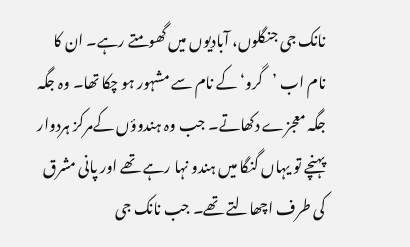نانک جی جنگلوں، آبادیوں میں گھومتے رہے۔ ان کا نام اب ’گرو‘ کے نام سے مشہور ہو چکا تھا۔ وہ جگہ جگہ معجزے دکھاتے۔ جب وہ ہندوؤں کےمرکز ہردوار پہنچے تو یہاں گنگا میں ہندو نہا رہے تھے اور پانی مشرق کی طرف اچھالتے تھے۔ جب نانک جی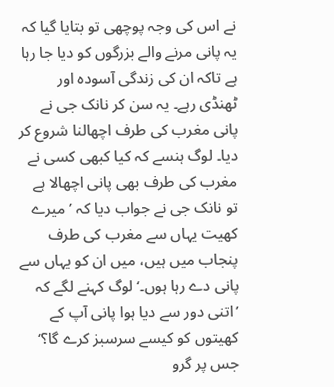نے اس کی وجہ پوچھی تو بتایا گیا کہ یہ پانی مرنے والے بزرگوں کو دیا جا رہا ہے تاکہ ان کی زندگی آسودہ اور ٹھنڈی رہے۔ یہ سن کر نانک جی نے پانی مغرب کی طرف اچھالنا شروع کر دیا۔ لوگ ہنسے کہ کیا کبھی کسی نے مغرب کی طرف بھی پانی اچھالا ہے تو نانک جی نے جواب دیا کہ ’میرے کھیت یہاں سے مغرب کی طرف پنجاب میں ہیں، میں ان کو یہاں سے پانی دے رہا ہوں۔‘ لوگ کہنے لگے کہ ’اتنی دور سے دیا ہوا پانی آپ کے کھیتوں کو کیسے سرسبز کرے گا؟‘ جس پر گرو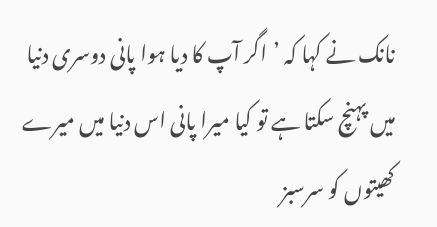نانک نے کہا کہ ’اگر آپ کا دیا ہوا پانی دوسری دنیا میں پہنچ سکتا ہے تو کیا میرا پانی اس دنیا میں میرے کھیتوں کو سرسبز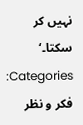نہیں کر سکتا۔‘
Categories: فکر و نظر